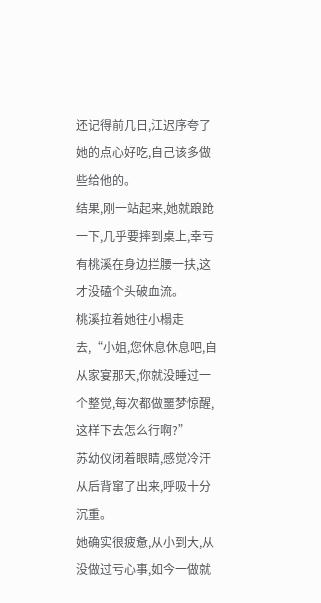还记得前几日,江迟序夸了她的点心好吃,自己该多做些给他的。
结果,刚一站起来,她就踉跄一下,几乎要摔到桌上,幸亏有桃溪在身边拦腰一扶,这才没磕个头破血流。
桃溪拉着她往小榻走去,“小姐,您休息休息吧,自从家宴那天,你就没睡过一个整觉,每次都做噩梦惊醒,这样下去怎么行啊?”
苏幼仪闭着眼睛,感觉冷汗从后背窜了出来,呼吸十分沉重。
她确实很疲惫,从小到大,从没做过亏心事,如今一做就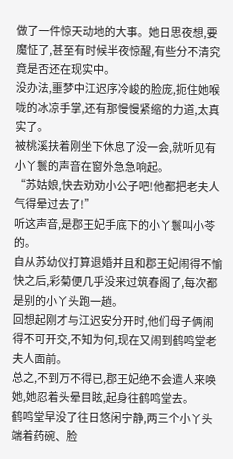做了一件惊天动地的大事。她日思夜想,要魔怔了,甚至有时候半夜惊醒,有些分不清究竟是否还在现实中。
没办法,噩梦中江迟序冷峻的脸庞,扼住她喉咙的冰凉手掌,还有那慢慢紧缩的力道,太真实了。
被桃溪扶着刚坐下休息了没一会,就听见有小丫鬟的声音在窗外急急响起。
“苏姑娘,快去劝劝小公子吧!他都把老夫人气得晕过去了!”
听这声音,是郡王妃手底下的小丫鬟叫小苓的。
自从苏幼仪打算退婚并且和郡王妃闹得不愉快之后,彩菊便几乎没来过筑春阁了,每次都是别的小丫头跑一趟。
回想起刚才与江迟安分开时,他们母子俩闹得不可开交,不知为何,现在又闹到鹤鸣堂老夫人面前。
总之,不到万不得已,郡王妃绝不会遣人来唤她,她忍着头晕目眩,起身往鹤鸣堂去。
鹤鸣堂早没了往日悠闲宁静,两三个小丫头端着药碗、脸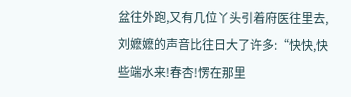盆往外跑,又有几位丫头引着府医往里去,刘嬷嬷的声音比往日大了许多:“快快,快些端水来!春杏!愣在那里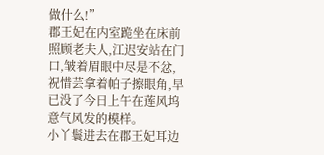做什么!”
郡王妃在内室跪坐在床前照顾老夫人,江迟安站在门口,皱着眉眼中尽是不忿,祝惜芸拿着帕子擦眼角,早已没了今日上午在莲风坞意气风发的模样。
小丫鬟进去在郡王妃耳边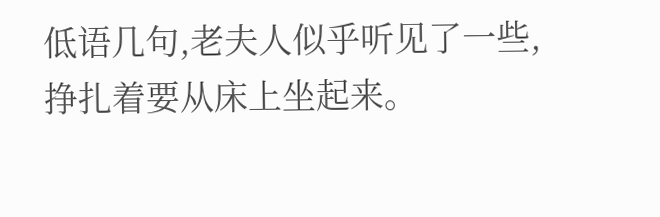低语几句,老夫人似乎听见了一些,挣扎着要从床上坐起来。